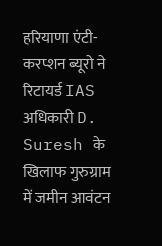हरियाणा एंटी-करप्शन ब्यूरो ने रिटायर्ड IAS अधिकारी D. Suresh के खिलाफ गुरुग्राम में जमीन आवंटन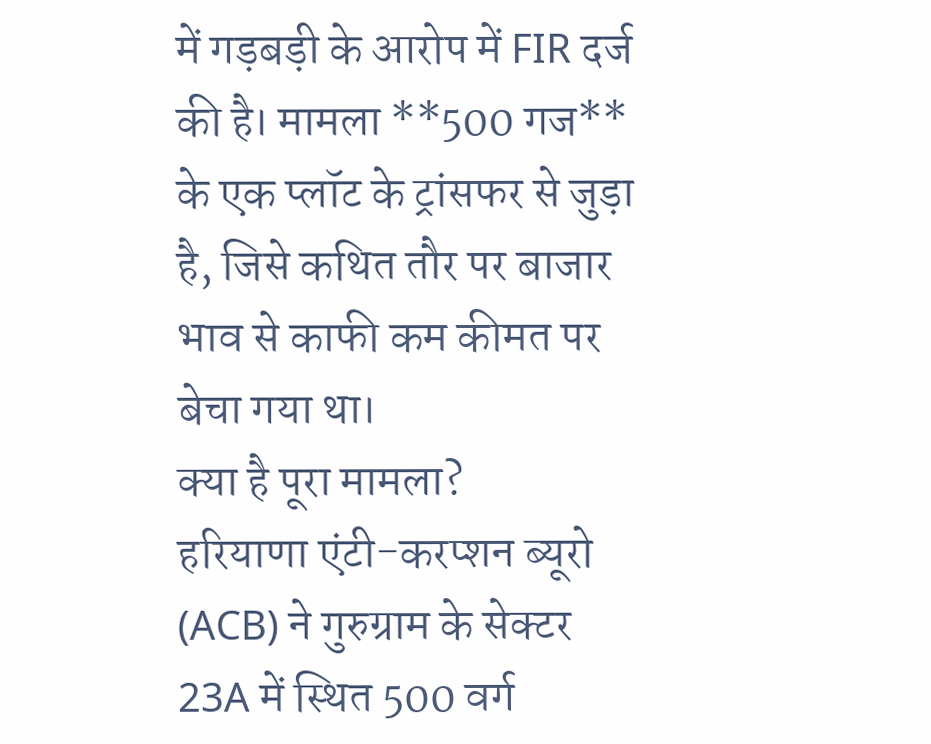में गड़बड़ी के आरोप में FIR दर्ज की है। मामला **500 गज** के एक प्लॉट के ट्रांसफर से जुड़ा है, जिसे कथित तौर पर बाजार भाव से काफी कम कीमत पर बेचा गया था।
क्या है पूरा मामला?
हरियाणा एंटी-करप्शन ब्यूरो (ACB) ने गुरुग्राम के सेक्टर 23A में स्थित 500 वर्ग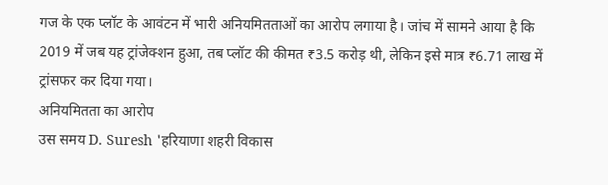गज के एक प्लॉट के आवंटन में भारी अनियमितताओं का आरोप लगाया है। जांच में सामने आया है कि 2019 में जब यह ट्रांजेक्शन हुआ, तब प्लॉट की कीमत ₹3.5 करोड़ थी, लेकिन इसे मात्र ₹6.71 लाख में ट्रांसफर कर दिया गया।
अनियमितता का आरोप
उस समय D. Suresh 'हरियाणा शहरी विकास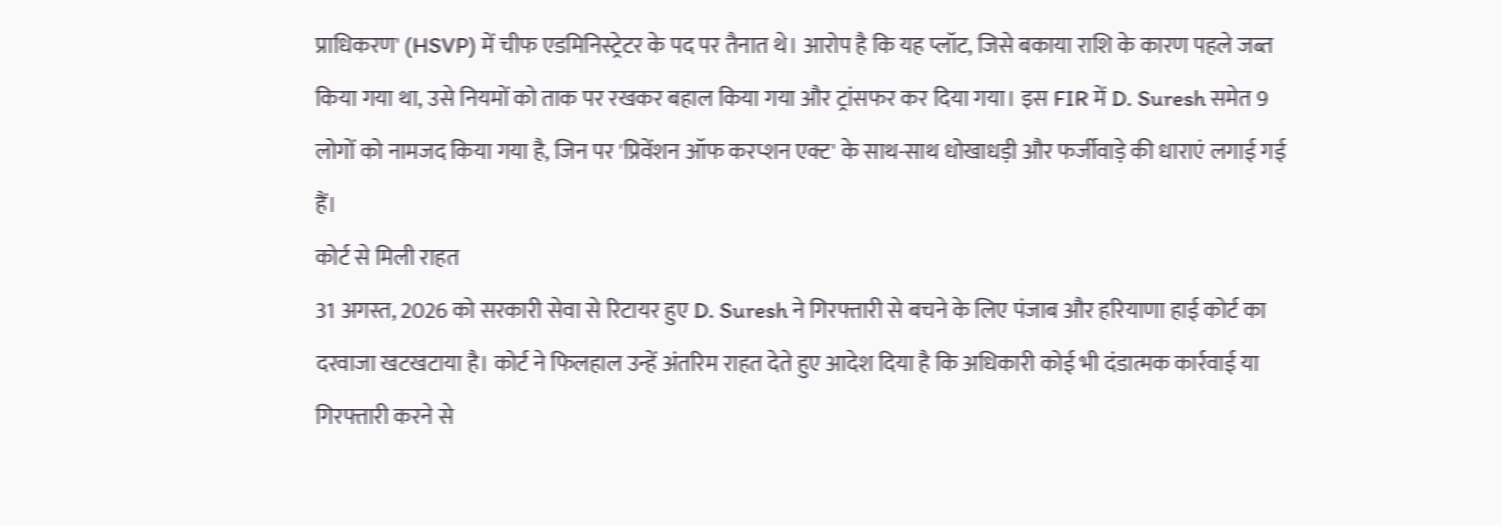प्राधिकरण' (HSVP) में चीफ एडमिनिस्ट्रेटर के पद पर तैनात थे। आरोप है कि यह प्लॉट, जिसे बकाया राशि के कारण पहले जब्त किया गया था, उसे नियमों को ताक पर रखकर बहाल किया गया और ट्रांसफर कर दिया गया। इस FIR में D. Suresh समेत 9 लोगों को नामजद किया गया है, जिन पर 'प्रिवेंशन ऑफ करप्शन एक्ट' के साथ-साथ धोखाधड़ी और फर्जीवाड़े की धाराएं लगाई गई हैं।
कोर्ट से मिली राहत
31 अगस्त, 2026 को सरकारी सेवा से रिटायर हुए D. Suresh ने गिरफ्तारी से बचने के लिए पंजाब और हरियाणा हाई कोर्ट का दरवाजा खटखटाया है। कोर्ट ने फिलहाल उन्हें अंतरिम राहत देते हुए आदेश दिया है कि अधिकारी कोई भी दंडात्मक कार्रवाई या गिरफ्तारी करने से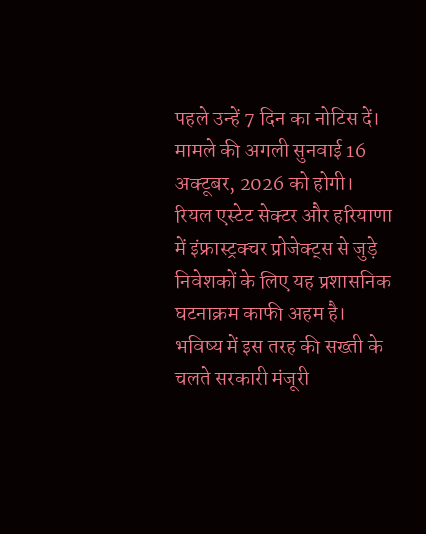पहले उन्हें 7 दिन का नोटिस दें। मामले की अगली सुनवाई 16 अक्टूबर, 2026 को होगी।
रियल एस्टेट सेक्टर और हरियाणा में इंफ्रास्ट्रक्चर प्रोजेक्ट्स से जुड़े निवेशकों के लिए यह प्रशासनिक घटनाक्रम काफी अहम है। भविष्य में इस तरह की सख्ती के चलते सरकारी मंजूरी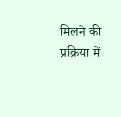मिलने की प्रक्रिया में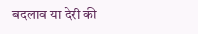बदलाव या देरी की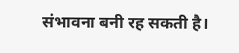संभावना बनी रह सकती है।